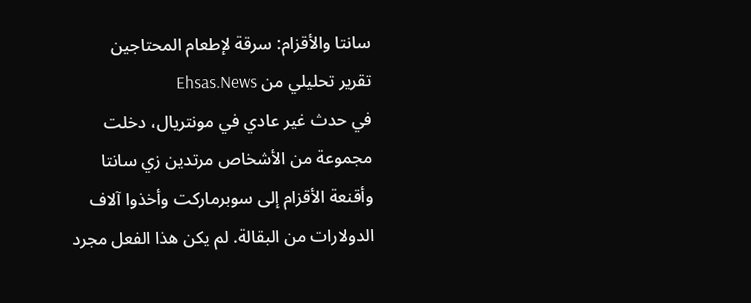سانتا والأقزام: سرقة لإطعام المحتاجين
تقرير تحليلي من Ehsas.News
في حدث غير عادي في مونتريال، دخلت مجموعة من الأشخاص مرتدين زي سانتا وأقنعة الأقزام إلى سوبرماركت وأخذوا آلاف الدولارات من البقالة. لم يكن هذا الفعل مجرد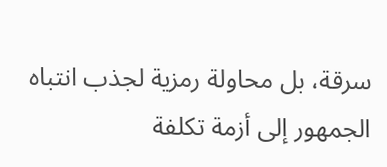سرقة، بل محاولة رمزية لجذب انتباه الجمهور إلى أزمة تكلفة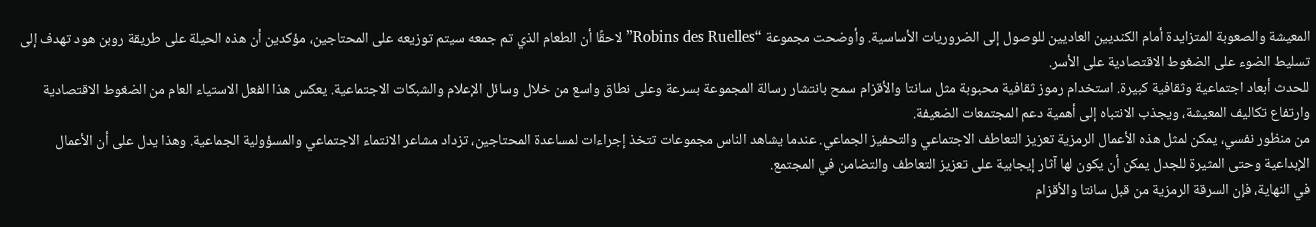المعيشة والصعوبة المتزايدة أمام الكنديين العاديين للوصول إلى الضروريات الأساسية. وأوضحت مجموعة “Robins des Ruelles” لاحقًا أن الطعام الذي تم جمعه سيتم توزيعه على المحتاجين، مؤكدين أن هذه الحيلة على طريقة روبن هود تهدف إلى تسليط الضوء على الضغوط الاقتصادية على الأسر.
للحدث أبعاد اجتماعية وثقافية كبيرة. استخدام رموز ثقافية محبوبة مثل سانتا والأقزام سمح بانتشار رسالة المجموعة بسرعة وعلى نطاق واسع من خلال وسائل الإعلام والشبكات الاجتماعية. يعكس هذا الفعل الاستياء العام من الضغوط الاقتصادية وارتفاع تكاليف المعيشة، ويجذب الانتباه إلى أهمية دعم المجتمعات الضعيفة.
من منظور نفسي، يمكن لمثل هذه الأعمال الرمزية تعزيز التعاطف الاجتماعي والتحفيز الجماعي. عندما يشاهد الناس مجموعات تتخذ إجراءات لمساعدة المحتاجين، تزداد مشاعر الانتماء الاجتماعي والمسؤولية الجماعية. وهذا يدل على أن الأعمال الإبداعية وحتى المثيرة للجدل يمكن أن يكون لها آثار إيجابية على تعزيز التعاطف والتضامن في المجتمع.
في النهاية، فإن السرقة الرمزية من قبل سانتا والأقزام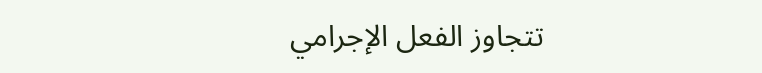تتجاوز الفعل الإجرامي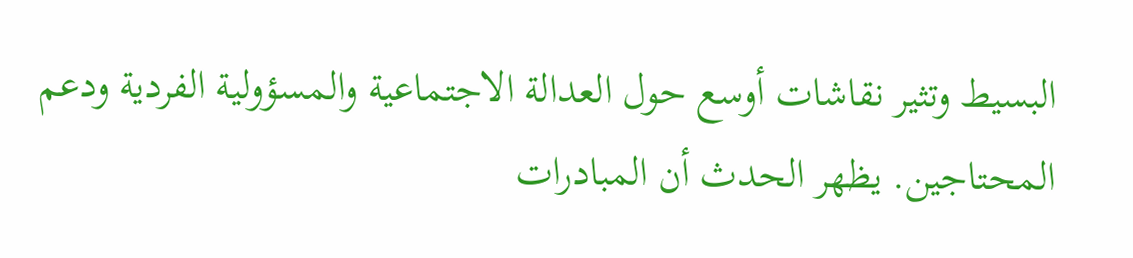البسيط وتثير نقاشات أوسع حول العدالة الاجتماعية والمسؤولية الفردية ودعم المحتاجين. يظهر الحدث أن المبادرات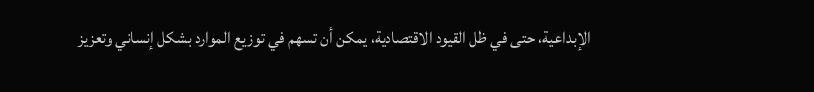الإبداعية، حتى في ظل القيود الاقتصادية، يمكن أن تسهم في توزيع الموارد بشكل إنساني وتعزيز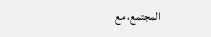المجتمع، مع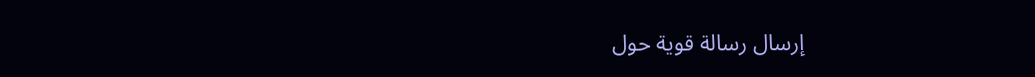إرسال رسالة قوية حول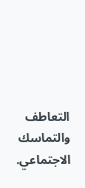التعاطف والتماسك الاجتماعي.